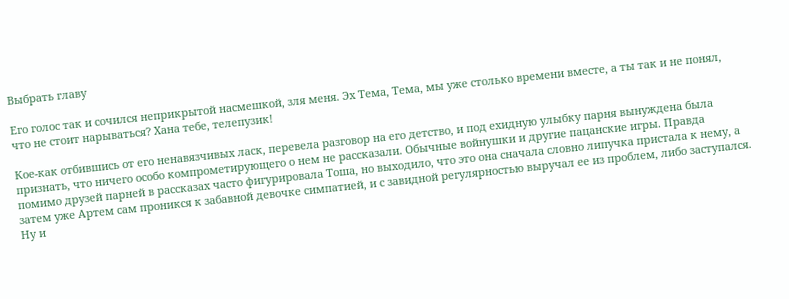Выбрать главу

Его голос так и сочился неприкрытой насмешкой, зля меня. Эх Тема, Тема, мы уже столько времени вместе, а ты так и не понял, что не стоит нарываться? Хана тебе, телепузик!

Кое-как отбившись от его ненавязчивых ласк, перевела разговор на его детство, и под ехидную улыбку парня вынуждена была признать, что ничего особо компрометирующего о нем не рассказали. Обычные войнушки и другие пацанские игры. Правда помимо друзей парней в рассказах часто фигурировала Тоша, но выходило, что это она сначала словно липучка пристала к нему, а затем уже Артем сам проникся к забавной девочке симпатией, и с завидной регулярностью выручал ее из проблем, либо заступался. Ну и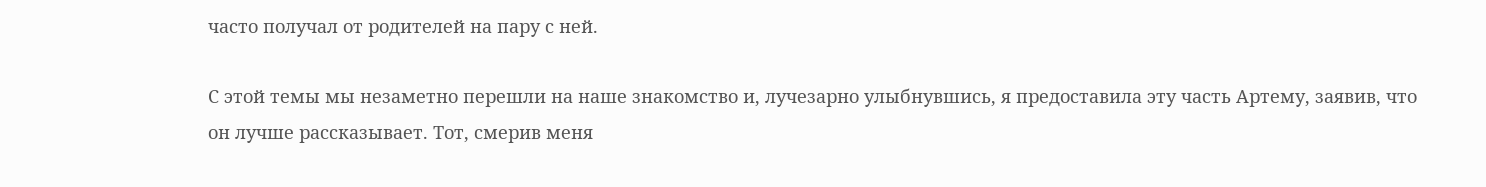часто получал от родителей на пару с ней.

С этой темы мы незаметно перешли на наше знакомство и, лучезарно улыбнувшись, я предоставила эту часть Артему, заявив, что он лучше рассказывает. Тот, смерив меня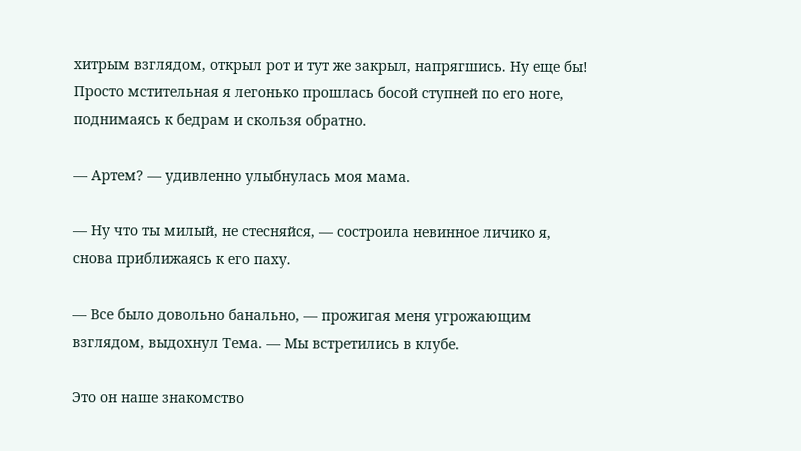хитрым взглядом, открыл рот и тут же закрыл, напрягшись. Ну еще бы! Просто мстительная я легонько прошлась босой ступней по его ноге, поднимаясь к бедрам и скользя обратно.

— Артем? — удивленно улыбнулась моя мама.

— Ну что ты милый, не стесняйся, — состроила невинное личико я, снова приближаясь к его паху.

— Все было довольно банально, — прожигая меня угрожающим взглядом, выдохнул Тема. — Мы встретились в клубе.

Это он наше знакомство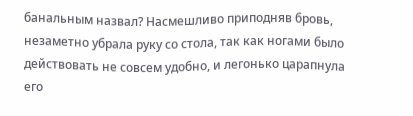банальным назвал? Насмешливо приподняв бровь, незаметно убрала руку со стола, так как ногами было действовать не совсем удобно, и легонько царапнула его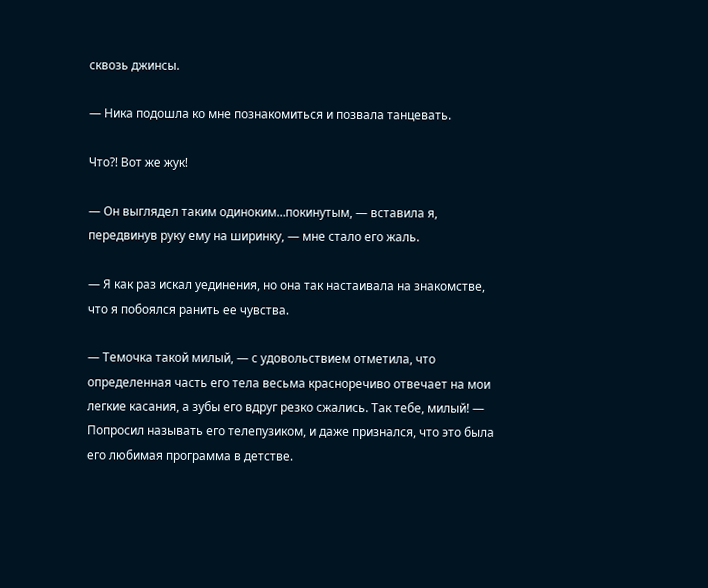сквозь джинсы.

— Ника подошла ко мне познакомиться и позвала танцевать.

Что?! Вот же жук!

— Он выглядел таким одиноким…покинутым, — вставила я, передвинув руку ему на ширинку, — мне стало его жаль.

— Я как раз искал уединения, но она так настаивала на знакомстве, что я побоялся ранить ее чувства.

— Темочка такой милый, — с удовольствием отметила, что определенная часть его тела весьма красноречиво отвечает на мои легкие касания, а зубы его вдруг резко сжались. Так тебе, милый! — Попросил называть его телепузиком, и даже признался, что это была его любимая программа в детстве.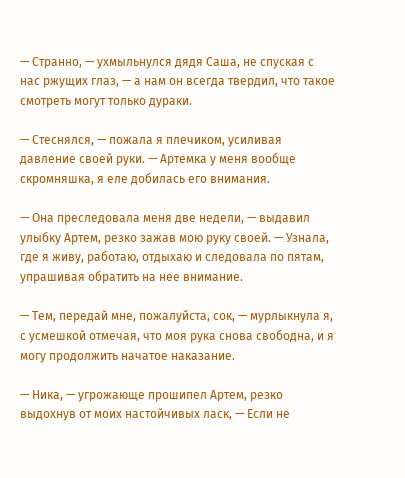— Странно, — ухмыльнулся дядя Саша, не спуская с нас ржущих глаз, — а нам он всегда твердил, что такое смотреть могут только дураки.

— Стеснялся, — пожала я плечиком, усиливая давление своей руки. — Артемка у меня вообще скромняшка, я еле добилась его внимания.

— Она преследовала меня две недели, — выдавил улыбку Артем, резко зажав мою руку своей. — Узнала, где я живу, работаю, отдыхаю и следовала по пятам, упрашивая обратить на нее внимание.

— Тем, передай мне, пожалуйста, сок, — мурлыкнула я, с усмешкой отмечая, что моя рука снова свободна, и я могу продолжить начатое наказание.

— Ника, — угрожающе прошипел Артем, резко выдохнув от моих настойчивых ласк, — Если не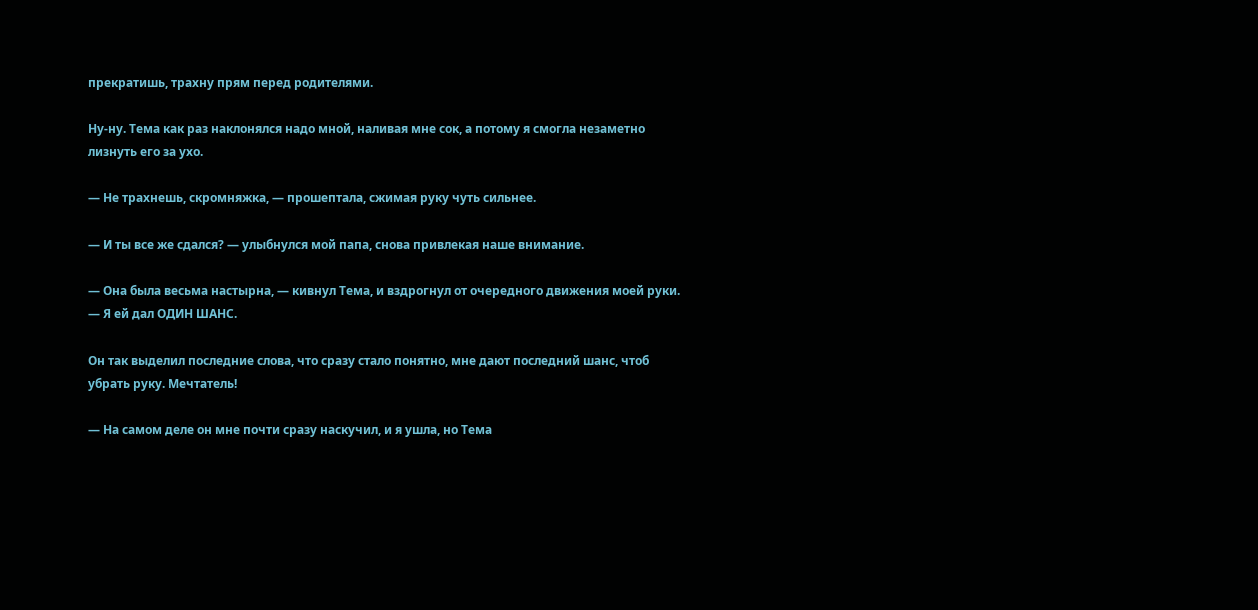прекратишь, трахну прям перед родителями.

Ну-ну. Тема как раз наклонялся надо мной, наливая мне сок, а потому я смогла незаметно лизнуть его за ухо.

— Не трахнешь, скромняжка, — прошептала, сжимая руку чуть сильнее.

— И ты все же сдался? — улыбнулся мой папа, снова привлекая наше внимание.

— Она была весьма настырна, — кивнул Тема, и вздрогнул от очередного движения моей руки. — Я ей дал ОДИН ШАНС.

Он так выделил последние слова, что сразу стало понятно, мне дают последний шанс, чтоб убрать руку. Мечтатель!

— На самом деле он мне почти сразу наскучил, и я ушла, но Тема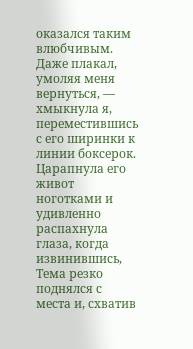оказался таким влюбчивым. Даже плакал, умоляя меня вернуться, — хмыкнула я, переместившись с его ширинки к линии боксерок. Царапнула его живот ноготками и удивленно распахнула глаза, когда извинившись, Тема резко поднялся с места и, схватив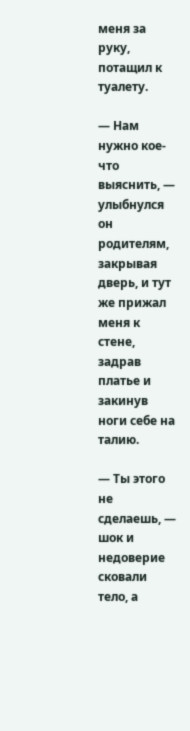меня за руку, потащил к туалету.

— Нам нужно кое-что выяснить, — улыбнулся он родителям, закрывая дверь, и тут же прижал меня к стене, задрав платье и закинув ноги себе на талию.

— Ты этого не сделаешь, — шок и недоверие сковали тело, а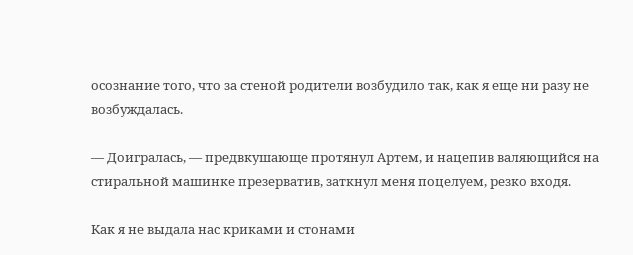осознание того, что за стеной родители возбудило так, как я еще ни разу не возбуждалась.

— Доигралась, — предвкушающе протянул Артем, и нацепив валяющийся на стиральной машинке презерватив, заткнул меня поцелуем, резко входя.

Как я не выдала нас криками и стонами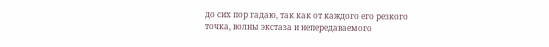до сих пор гадаю, так как от каждого его резкого точка, волны экстаза и непередаваемого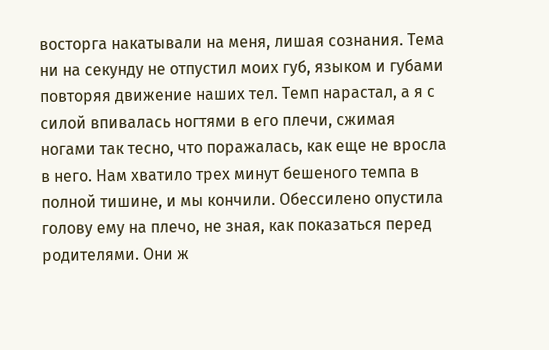восторга накатывали на меня, лишая сознания. Тема ни на секунду не отпустил моих губ, языком и губами повторяя движение наших тел. Темп нарастал, а я с силой впивалась ногтями в его плечи, сжимая ногами так тесно, что поражалась, как еще не вросла в него. Нам хватило трех минут бешеного темпа в полной тишине, и мы кончили. Обессилено опустила голову ему на плечо, не зная, как показаться перед родителями. Они ж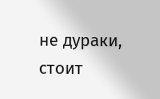не дураки, стоит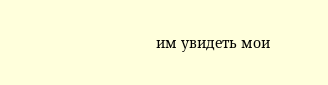им увидеть мои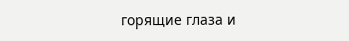горящие глаза и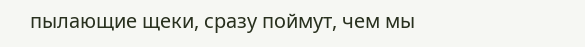пылающие щеки, сразу поймут, чем мы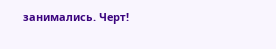занимались. Черт!